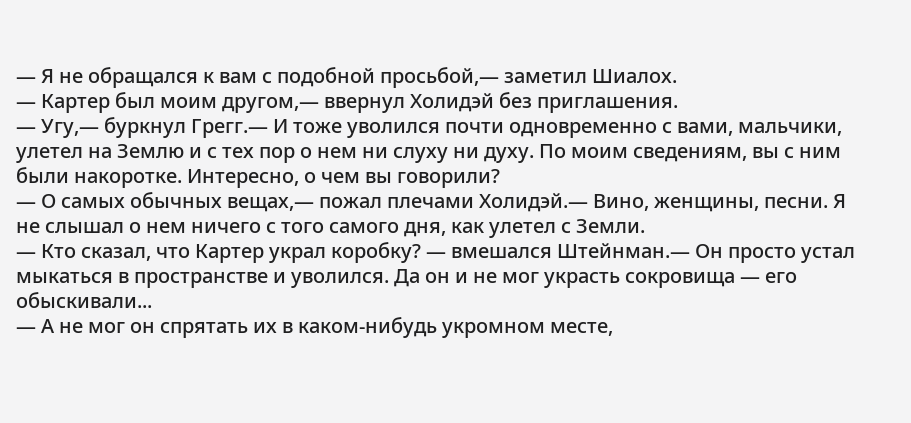— Я не обращался к вам с подобной просьбой,— заметил Шиалох.
— Картер был моим другом,— ввернул Холидэй без приглашения.
— Угу,— буркнул Грегг.— И тоже уволился почти одновременно с вами, мальчики, улетел на Землю и с тех пор о нем ни слуху ни духу. По моим сведениям, вы с ним были накоротке. Интересно, о чем вы говорили?
— О самых обычных вещах,— пожал плечами Холидэй.— Вино, женщины, песни. Я не слышал о нем ничего с того самого дня, как улетел с Земли.
— Кто сказал, что Картер украл коробку? — вмешался Штейнман.— Он просто устал мыкаться в пространстве и уволился. Да он и не мог украсть сокровища — его обыскивали...
— А не мог он спрятать их в каком-нибудь укромном месте,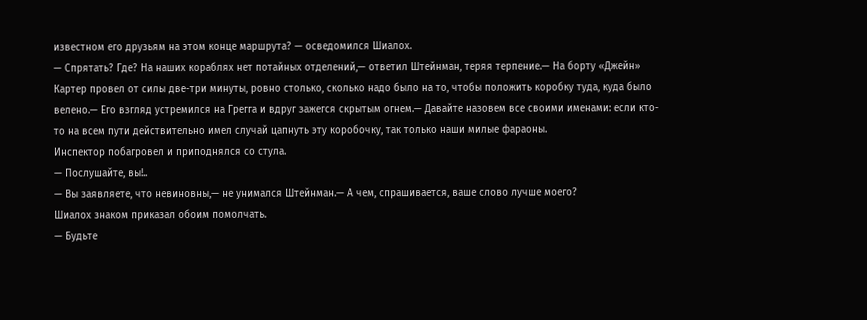известном его друзьям на этом конце маршрута? — осведомился Шиалох.
— Спрятать? Где? На наших кораблях нет потайных отделений,— ответил Штейнман, теряя терпение.— На борту «Джейн» Картер провел от силы две-три минуты, ровно столько, сколько надо было на то, чтобы положить коробку туда, куда было велено.— Его взгляд устремился на Грегга и вдруг зажегся скрытым огнем.— Давайте назовем все своими именами: если кто-то на всем пути действительно имел случай цапнуть эту коробочку, так только наши милые фараоны.
Инспектор побагровел и приподнялся со стула.
— Послушайте, вы!..
— Вы заявляете, что невиновны,— не унимался Штейнман.— А чем, спрашивается, ваше слово лучше моего?
Шиалох знаком приказал обоим помолчать.
— Будьте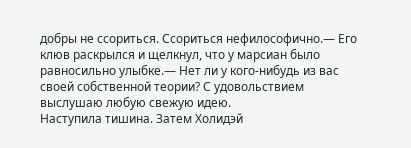добры не ссориться. Ссориться нефилософично.— Его клюв раскрылся и щелкнул, что у марсиан было равносильно улыбке.— Нет ли у кого-нибудь из вас своей собственной теории? С удовольствием выслушаю любую свежую идею.
Наступила тишина. Затем Холидэй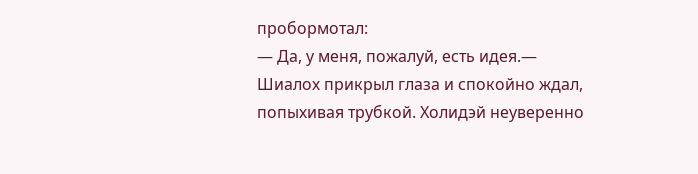пробормотал:
— Да, у меня, пожалуй, есть идея.— Шиалох прикрыл глаза и спокойно ждал, попыхивая трубкой. Холидэй неуверенно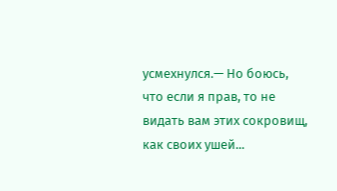усмехнулся.— Но боюсь, что если я прав, то не видать вам этих сокровищ, как своих ушей...